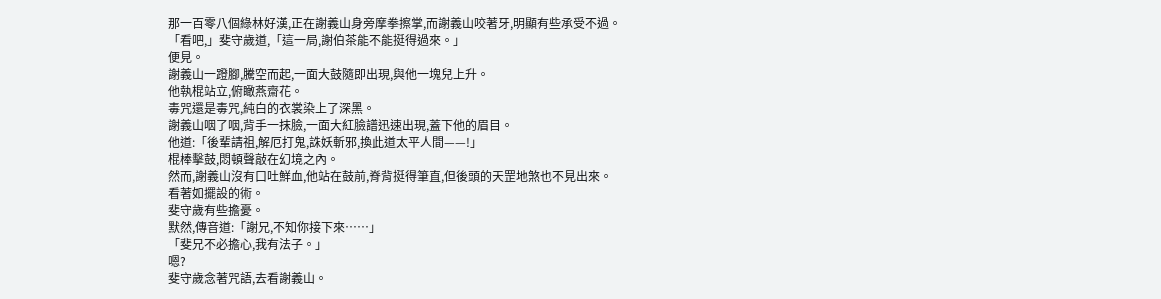那一百零八個綠林好漢,正在謝義山身旁摩拳擦掌,而謝義山咬著牙,明顯有些承受不過。
「看吧,」斐守歲道,「這一局,謝伯茶能不能挺得過來。」
便見。
謝義山一蹬腳,騰空而起,一面大鼓隨即出現,與他一塊兒上升。
他執棍站立,俯瞰燕齋花。
毒咒還是毒咒,純白的衣裳染上了深黑。
謝義山咽了咽,背手一抹臉,一面大紅臉譜迅速出現,蓋下他的眉目。
他道:「後輩請祖,解厄打鬼,誅妖斬邪,換此道太平人間——!」
棍棒擊鼓,悶頓聲敲在幻境之內。
然而,謝義山沒有口吐鮮血,他站在鼓前,脊背挺得筆直,但後頭的天罡地煞也不見出來。
看著如擺設的術。
斐守歲有些擔憂。
默然,傳音道:「謝兄,不知你接下來……」
「斐兄不必擔心,我有法子。」
嗯?
斐守歲念著咒語,去看謝義山。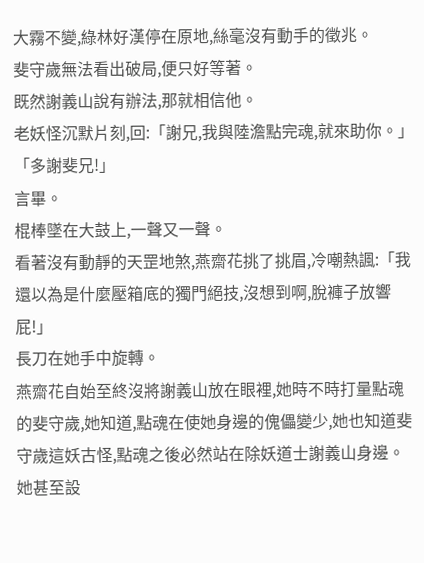大霧不變,綠林好漢停在原地,絲毫沒有動手的徵兆。
斐守歲無法看出破局,便只好等著。
既然謝義山說有辦法,那就相信他。
老妖怪沉默片刻,回:「謝兄,我與陸澹點完魂,就來助你。」
「多謝斐兄!」
言畢。
棍棒墜在大鼓上,一聲又一聲。
看著沒有動靜的天罡地煞,燕齋花挑了挑眉,冷嘲熱諷:「我還以為是什麼壓箱底的獨門絕技,沒想到啊,脫褲子放響屁!」
長刀在她手中旋轉。
燕齋花自始至終沒將謝義山放在眼裡,她時不時打量點魂的斐守歲,她知道,點魂在使她身邊的傀儡變少,她也知道斐守歲這妖古怪,點魂之後必然站在除妖道士謝義山身邊。
她甚至設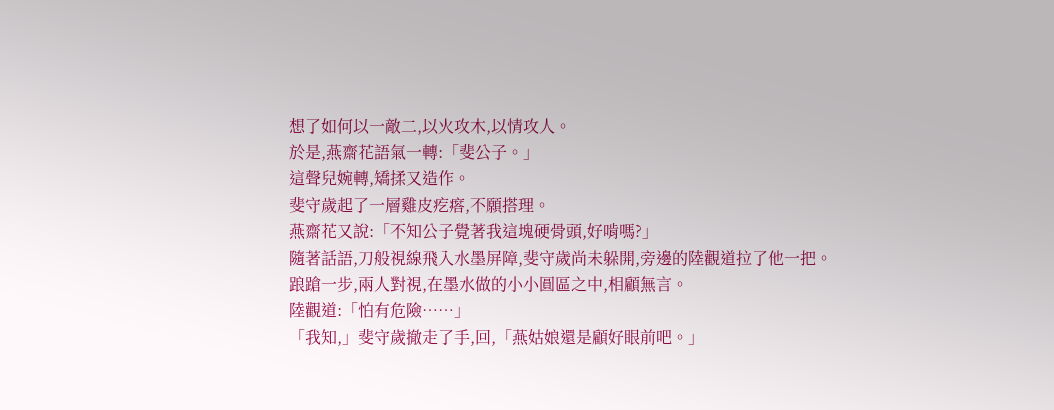想了如何以一敵二,以火攻木,以情攻人。
於是,燕齋花語氣一轉:「斐公子。」
這聲兒婉轉,矯揉又造作。
斐守歲起了一層雞皮疙瘩,不願搭理。
燕齋花又說:「不知公子覺著我這塊硬骨頭,好啃嗎?」
隨著話語,刀般視線飛入水墨屏障,斐守歲尚未躲開,旁邊的陸觀道拉了他一把。
踉蹌一步,兩人對視,在墨水做的小小圓區之中,相顧無言。
陸觀道:「怕有危險……」
「我知,」斐守歲撤走了手,回,「燕姑娘還是顧好眼前吧。」